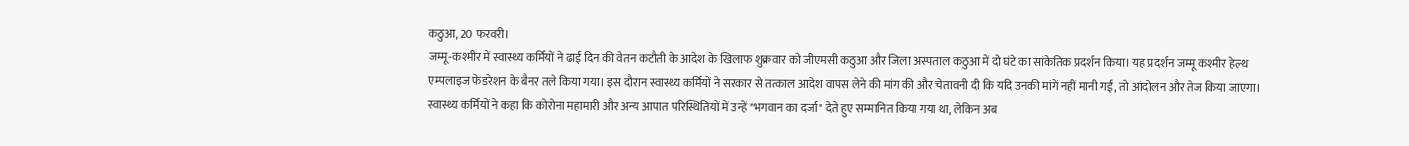कठुआ, 20 फरवरी।
जम्मू-कश्मीर में स्वास्थ्य कर्मियों ने ढाई दिन की वेतन कटौती के आदेश के खिलाफ शुक्रवार को जीएमसी कठुआ और जिला अस्पताल कठुआ में दो घंटे का सांकेतिक प्रदर्शन किया। यह प्रदर्शन जम्मू कश्मीर हेल्थ एम्पलाइज फेडरेशन के बैनर तले किया गया। इस दौरान स्वास्थ्य कर्मियों ने सरकार से तत्काल आदेश वापस लेने की मांग की और चेतावनी दी कि यदि उनकी मांगें नहीं मानी गईं, तो आंदोलन और तेज किया जाएगा।
स्वास्थ्य कर्मियों ने कहा कि कोरोना महामारी और अन्य आपात परिस्थितियों में उन्हें "भगवान का दर्जा" देते हुए सम्मानित किया गया था, लेकिन अब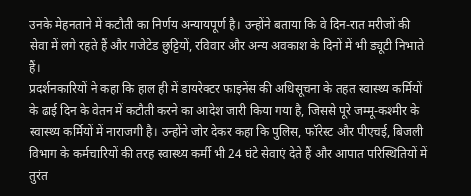उनके मेहनताने में कटौती का निर्णय अन्यायपूर्ण है। उन्होंने बताया कि वे दिन-रात मरीजों की सेवा में लगे रहते हैं और गजेटेड छुट्टियों, रविवार और अन्य अवकाश के दिनों में भी ड्यूटी निभाते हैं।
प्रदर्शनकारियों ने कहा कि हाल ही में डायरेक्टर फाइनेंस की अधिसूचना के तहत स्वास्थ्य कर्मियों के ढाई दिन के वेतन में कटौती करने का आदेश जारी किया गया है, जिससे पूरे जम्मू-कश्मीर के स्वास्थ्य कर्मियों में नाराजगी है। उन्होंने जोर देकर कहा कि पुलिस, फॉरेस्ट और पीएचई, बिजली विभाग के कर्मचारियों की तरह स्वास्थ्य कर्मी भी 24 घंटे सेवाएं देते हैं और आपात परिस्थितियों में तुरंत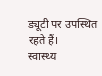ड्यूटी पर उपस्थित रहते हैं।
स्वास्थ्य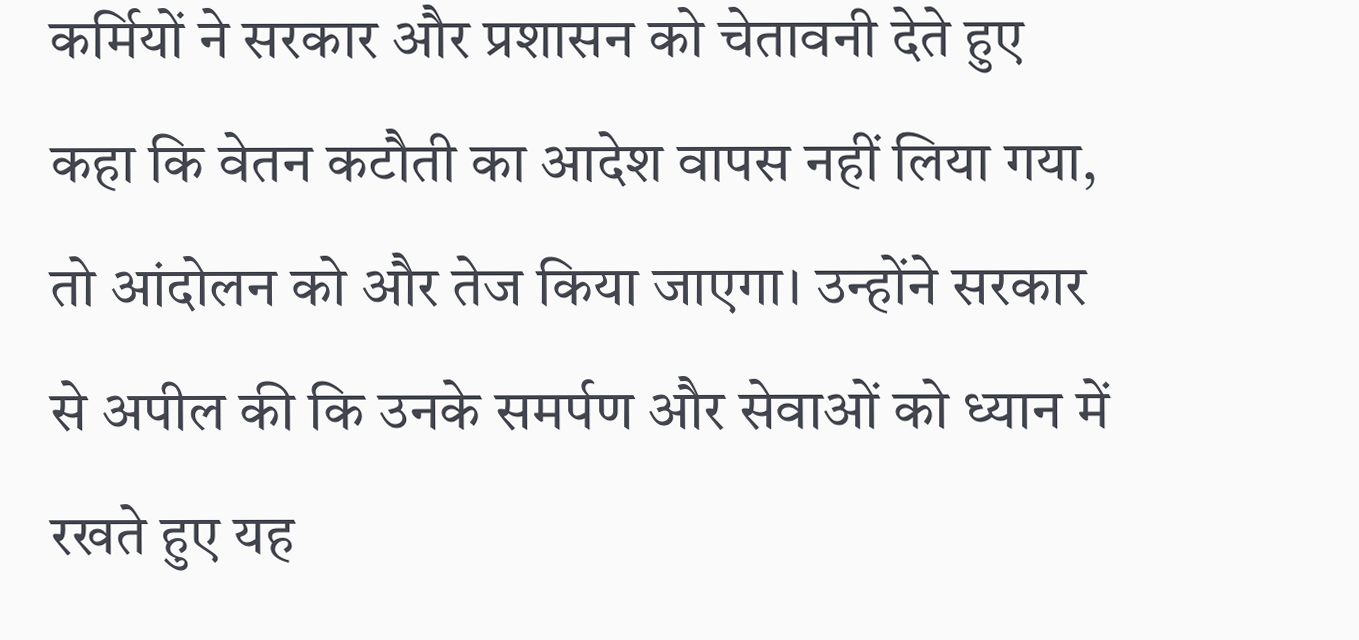कर्मियों ने सरकार और प्रशासन को चेतावनी देते हुए कहा कि वेतन कटौती का आदेश वापस नहीं लिया गया, तो आंदोलन को और तेज किया जाएगा। उन्होंने सरकार से अपील की कि उनके समर्पण और सेवाओं को ध्यान में रखते हुए यह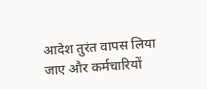आदेश तुरंत वापस लिया जाए और कर्मचारियों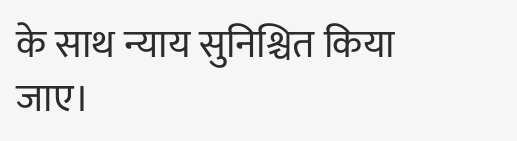के साथ न्याय सुनिश्चित किया जाए।